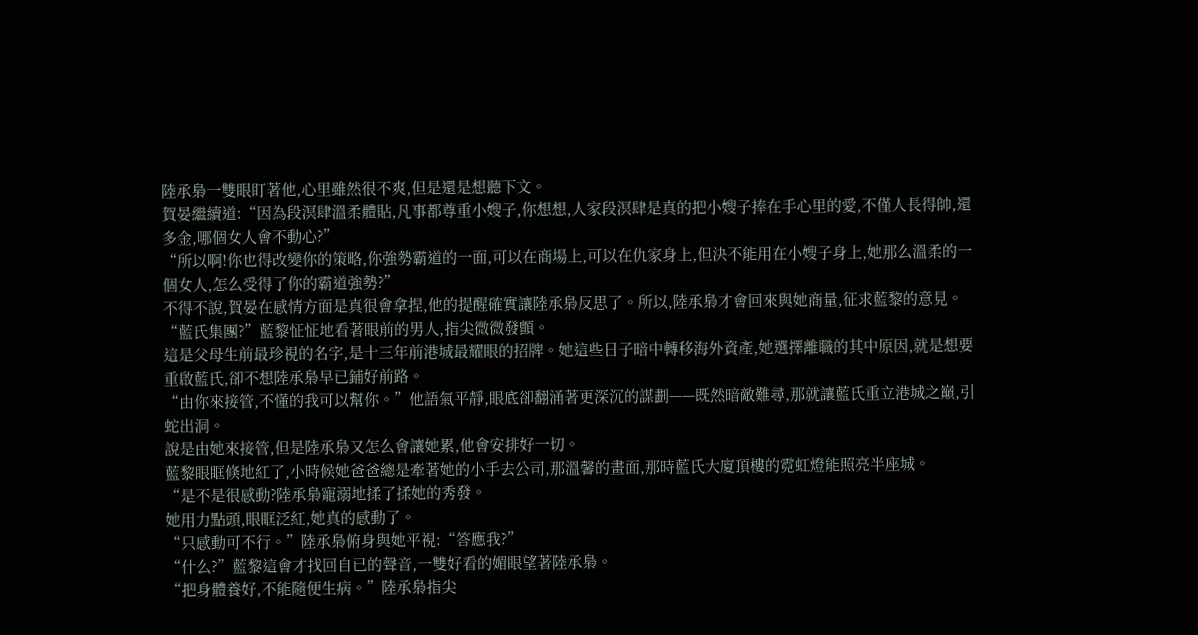陸承梟一雙眼盯著他,心里雖然很不爽,但是還是想聽下文。
賀晏繼續道:“因為段溟肆溫柔體貼,凡事都尊重小嫂子,你想想,人家段溟肆是真的把小嫂子捧在手心里的愛,不僅人長得帥,還多金,哪個女人會不動心?”
“所以啊!你也得改變你的策略,你強勢霸道的一面,可以在商場上,可以在仇家身上,但決不能用在小嫂子身上,她那么溫柔的一個女人,怎么受得了你的霸道強勢?”
不得不說,賀晏在感情方面是真很會拿捏,他的提醒確實讓陸承梟反思了。所以,陸承梟才會回來與她商量,征求藍黎的意見。
“藍氏集團?”藍黎怔怔地看著眼前的男人,指尖微微發顫。
這是父母生前最珍視的名字,是十三年前港城最耀眼的招牌。她這些日子暗中轉移海外資產,她選擇離職的其中原因,就是想要重啟藍氏,卻不想陸承梟早已鋪好前路。
“由你來接管,不懂的我可以幫你。”他語氣平靜,眼底卻翻涌著更深沉的謀劃——既然暗敵難尋,那就讓藍氏重立港城之巔,引蛇出洞。
說是由她來接管,但是陸承梟又怎么會讓她累,他會安排好一切。
藍黎眼眶倏地紅了,小時候她爸爸總是牽著她的小手去公司,那溫馨的畫面,那時藍氏大廈頂樓的霓虹燈能照亮半座城。
“是不是很感動?陸承梟寵溺地揉了揉她的秀發。
她用力點頭,眼眶泛紅,她真的感動了。
“只感動可不行。”陸承梟俯身與她平視:“答應我?”
“什么?”藍黎這會才找回自已的聲音,一雙好看的媚眼望著陸承梟。
“把身體養好,不能隨便生病。”陸承梟指尖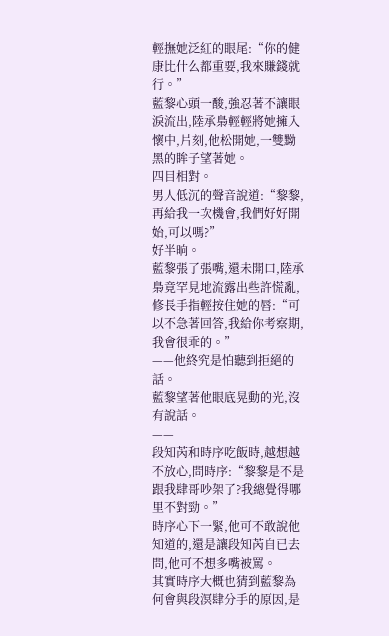輕撫她泛紅的眼尾:“你的健康比什么都重要,我來賺錢就行。”
藍黎心頭一酸,強忍著不讓眼淚流出,陸承梟輕輕將她擁入懷中,片刻,他松開她,一雙黝黑的眸子望著她。
四目相對。
男人低沉的聲音說道:“黎黎,再給我一次機會,我們好好開始,可以嗎?”
好半晌。
藍黎張了張嘴,還未開口,陸承梟竟罕見地流露出些許慌亂,修長手指輕按住她的唇:“可以不急著回答,我給你考察期,我會很乖的。”
——他終究是怕聽到拒絕的話。
藍黎望著他眼底晃動的光,沒有說話。
——
段知芮和時序吃飯時,越想越不放心,問時序:“黎黎是不是跟我肆哥吵架了?我總覺得哪里不對勁。”
時序心下一緊,他可不敢說他知道的,還是讓段知芮自已去問,他可不想多嘴被罵。
其實時序大概也猜到藍黎為何會與段溟肆分手的原因,是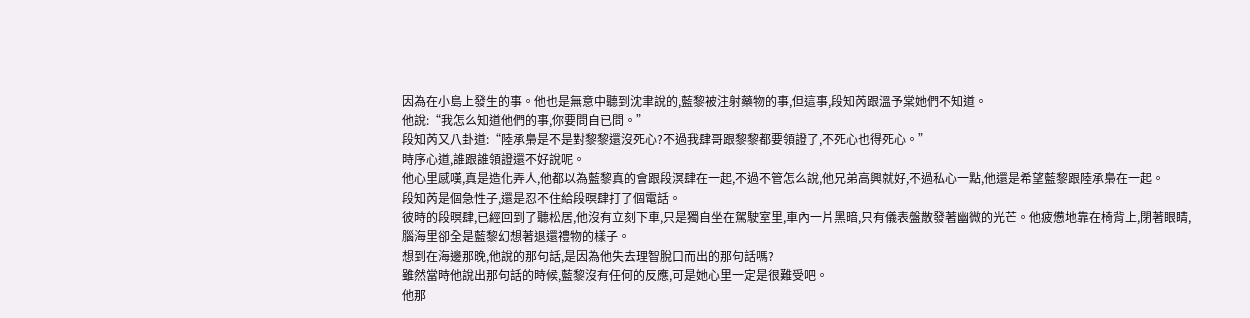因為在小島上發生的事。他也是無意中聽到沈聿說的,藍黎被注射藥物的事,但這事,段知芮跟溫予棠她們不知道。
他說:“我怎么知道他們的事,你要問自已問。”
段知芮又八卦道:“陸承梟是不是對黎黎還沒死心?不過我肆哥跟黎黎都要領證了,不死心也得死心。”
時序心道,誰跟誰領證還不好說呢。
他心里感嘆,真是造化弄人,他都以為藍黎真的會跟段溟肆在一起,不過不管怎么說,他兄弟高興就好,不過私心一點,他還是希望藍黎跟陸承梟在一起。
段知芮是個急性子,還是忍不住給段暝肆打了個電話。
彼時的段暝肆,已經回到了聽松居,他沒有立刻下車,只是獨自坐在駕駛室里,車內一片黑暗,只有儀表盤散發著幽微的光芒。他疲憊地靠在椅背上,閉著眼睛,腦海里卻全是藍黎幻想著退還禮物的樣子。
想到在海邊那晚,他說的那句話,是因為他失去理智脫口而出的那句話嗎?
雖然當時他說出那句話的時候,藍黎沒有任何的反應,可是她心里一定是很難受吧。
他那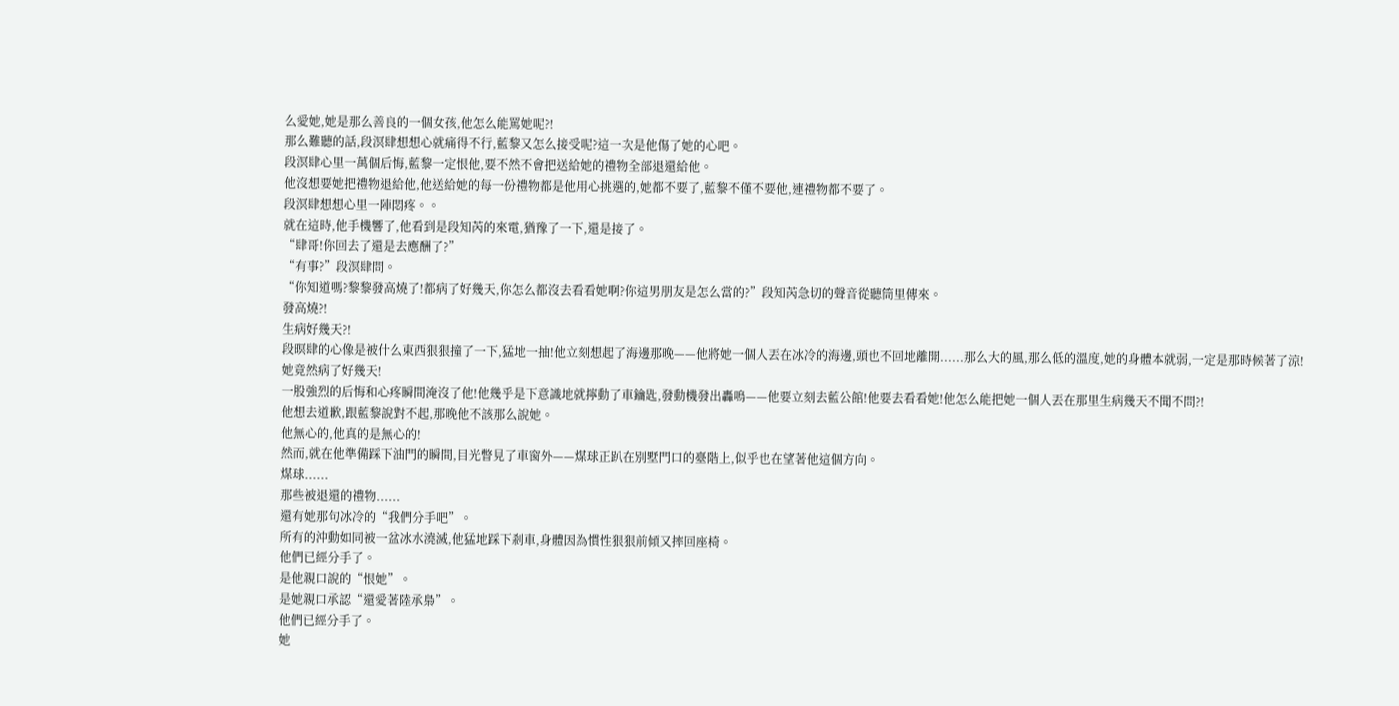么愛她,她是那么善良的一個女孩,他怎么能罵她呢?!
那么難聽的話,段溟肆想想心就痛得不行,藍黎又怎么接受呢?這一次是他傷了她的心吧。
段溟肆心里一萬個后悔,藍黎一定恨他,要不然不會把送給她的禮物全部退還給他。
他沒想要她把禮物退給他,他送給她的每一份禮物都是他用心挑選的,她都不要了,藍黎不僅不要他,連禮物都不要了。
段溟肆想想心里一陣悶疼。。
就在這時,他手機響了,他看到是段知芮的來電,猶豫了一下,還是接了。
“肆哥!你回去了還是去應酬了?”
“有事?”段溟肆問。
“你知道嗎?黎黎發高燒了!都病了好幾天,你怎么都沒去看看她啊?你這男朋友是怎么當的?”段知芮急切的聲音從聽筒里傳來。
發高燒?!
生病好幾天?!
段暝肆的心像是被什么東西狠狠撞了一下,猛地一抽!他立刻想起了海邊那晚——他將她一個人丟在冰冷的海邊,頭也不回地離開......那么大的風,那么低的溫度,她的身體本就弱,一定是那時候著了涼!
她竟然病了好幾天!
一股強烈的后悔和心疼瞬間淹沒了他!他幾乎是下意識地就擰動了車鑰匙,發動機發出轟鳴——他要立刻去藍公館!他要去看看她!他怎么能把她一個人丟在那里生病幾天不聞不問?!
他想去道歉,跟藍黎說對不起,那晚他不該那么說她。
他無心的,他真的是無心的!
然而,就在他準備踩下油門的瞬間,目光瞥見了車窗外——煤球正趴在別墅門口的臺階上,似乎也在望著他這個方向。
煤球......
那些被退還的禮物......
還有她那句冰冷的“我們分手吧”。
所有的沖動如同被一盆冰水澆滅,他猛地踩下剎車,身體因為慣性狠狠前傾又摔回座椅。
他們已經分手了。
是他親口說的“恨她”。
是她親口承認“還愛著陸承梟”。
他們已經分手了。
她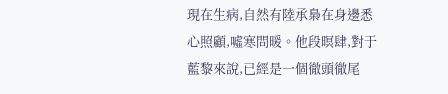現在生病,自然有陸承梟在身邊悉心照顧,噓寒問暖。他段暝肆,對于藍黎來說,已經是一個徹頭徹尾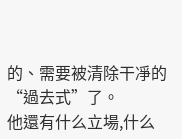的、需要被清除干凈的“過去式”了。
他還有什么立場,什么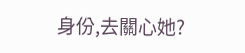身份,去關心她?